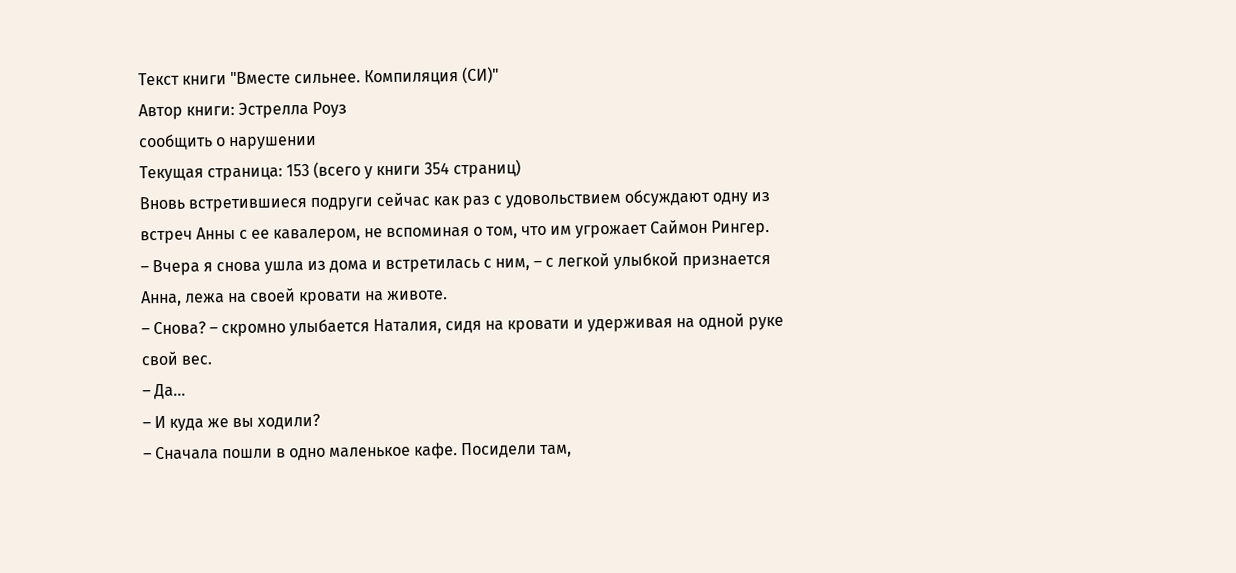Текст книги "Вместе сильнее. Компиляция (СИ)"
Автор книги: Эстрелла Роуз
сообщить о нарушении
Текущая страница: 153 (всего у книги 354 страниц)
Вновь встретившиеся подруги сейчас как раз с удовольствием обсуждают одну из встреч Анны с ее кавалером, не вспоминая о том, что им угрожает Саймон Рингер.
– Вчера я снова ушла из дома и встретилась с ним, – с легкой улыбкой признается Анна, лежа на своей кровати на животе.
– Снова? – скромно улыбается Наталия, сидя на кровати и удерживая на одной руке свой вес.
– Да…
– И куда же вы ходили?
– Сначала пошли в одно маленькое кафе. Посидели там,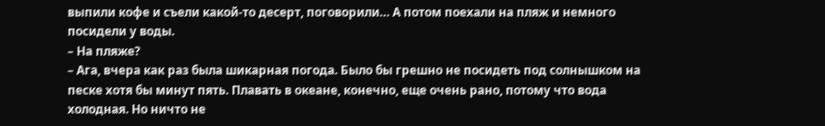выпили кофе и съели какой-то десерт, поговорили… А потом поехали на пляж и немного посидели у воды.
– На пляже?
– Ага, вчера как раз была шикарная погода. Было бы грешно не посидеть под солнышком на песке хотя бы минут пять. Плавать в океане, конечно, еще очень рано, потому что вода холодная. Но ничто не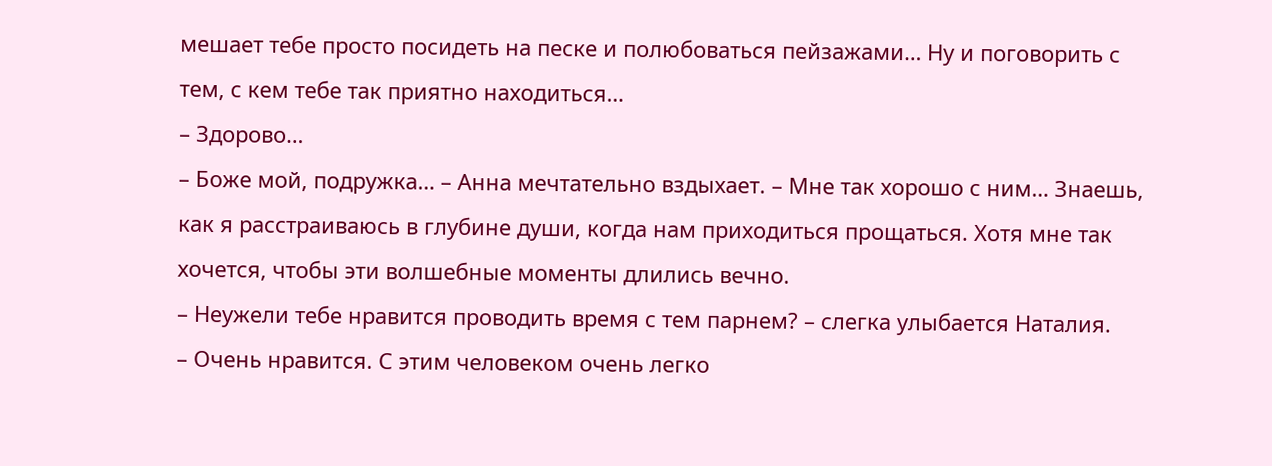мешает тебе просто посидеть на песке и полюбоваться пейзажами… Ну и поговорить с тем, с кем тебе так приятно находиться…
– Здорово…
– Боже мой, подружка… – Анна мечтательно вздыхает. – Мне так хорошо с ним… Знаешь, как я расстраиваюсь в глубине души, когда нам приходиться прощаться. Хотя мне так хочется, чтобы эти волшебные моменты длились вечно.
– Неужели тебе нравится проводить время с тем парнем? – слегка улыбается Наталия.
– Очень нравится. С этим человеком очень легко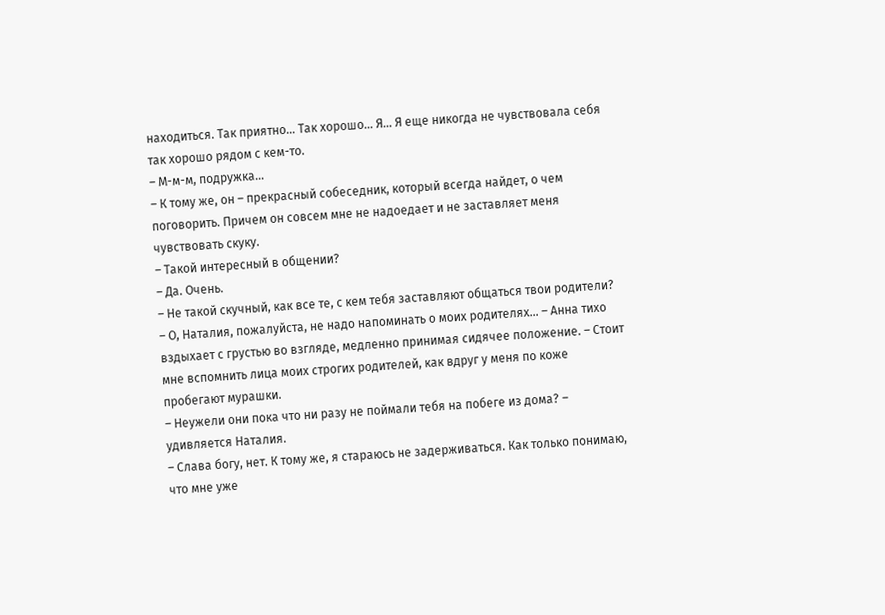находиться. Так приятно… Так хорошо… Я… Я еще никогда не чувствовала себя так хорошо рядом с кем-то.
– М-м-м, подружка…
– К тому же, он – прекрасный собеседник, который всегда найдет, о чем поговорить. Причем он совсем мне не надоедает и не заставляет меня чувствовать скуку.
– Такой интересный в общении?
– Да. Очень.
– Не такой скучный, как все те, с кем тебя заставляют общаться твои родители?
– О, Наталия, пожалуйста, не надо напоминать о моих родителях… – Анна тихо вздыхает с грустью во взгляде, медленно принимая сидячее положение. – Стоит мне вспомнить лица моих строгих родителей, как вдруг у меня по коже пробегают мурашки.
– Неужели они пока что ни разу не поймали тебя на побеге из дома? – удивляется Наталия.
– Слава богу, нет. К тому же, я стараюсь не задерживаться. Как только понимаю, что мне уже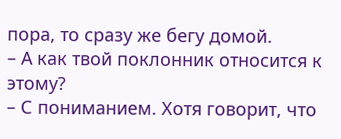пора, то сразу же бегу домой.
– А как твой поклонник относится к этому?
– С пониманием. Хотя говорит, что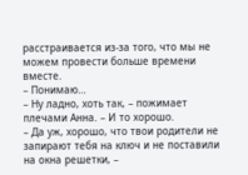расстраивается из-за того, что мы не можем провести больше времени вместе.
– Понимаю…
– Ну ладно, хоть так, – пожимает плечами Анна. – И то хорошо.
– Да уж, хорошо, что твои родители не запирают тебя на ключ и не поставили на окна решетки, –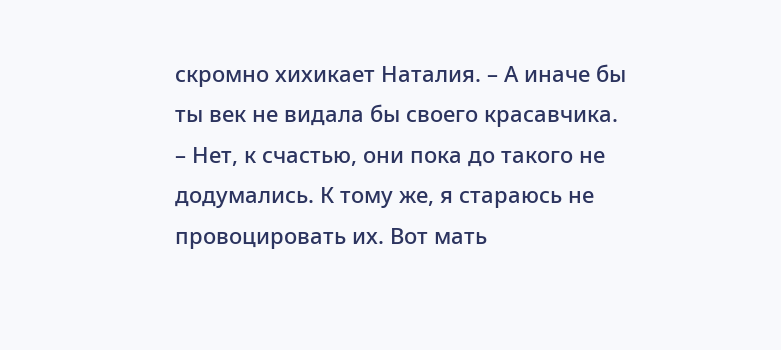скромно хихикает Наталия. – А иначе бы ты век не видала бы своего красавчика.
– Нет, к счастью, они пока до такого не додумались. К тому же, я стараюсь не провоцировать их. Вот мать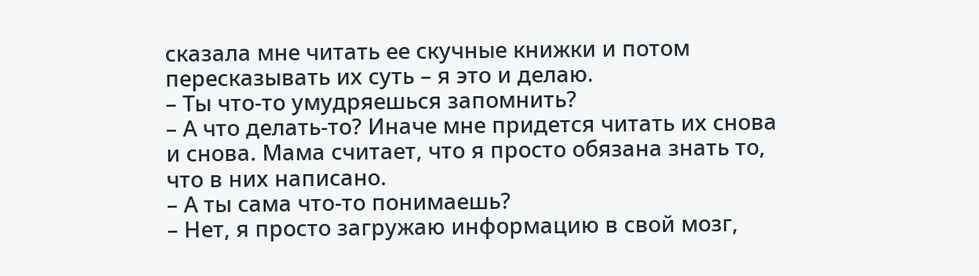сказала мне читать ее скучные книжки и потом пересказывать их суть – я это и делаю.
– Ты что-то умудряешься запомнить?
– А что делать-то? Иначе мне придется читать их снова и снова. Мама считает, что я просто обязана знать то, что в них написано.
– А ты сама что-то понимаешь?
– Нет, я просто загружаю информацию в свой мозг,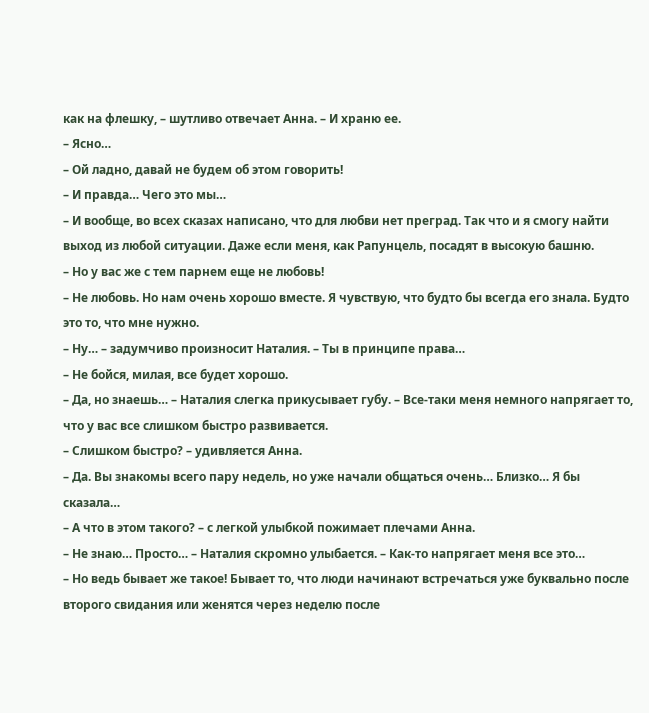как на флешку, – шутливо отвечает Анна. – И храню ее.
– Ясно…
– Ой ладно, давай не будем об этом говорить!
– И правда… Чего это мы…
– И вообще, во всех сказах написано, что для любви нет преград. Так что и я смогу найти выход из любой ситуации. Даже если меня, как Рапунцель, посадят в высокую башню.
– Но у вас же с тем парнем еще не любовь!
– Не любовь. Но нам очень хорошо вместе. Я чувствую, что будто бы всегда его знала. Будто это то, что мне нужно.
– Ну… – задумчиво произносит Наталия. – Ты в принципе права…
– Не бойся, милая, все будет хорошо.
– Да, но знаешь… – Наталия слегка прикусывает губу. – Все-таки меня немного напрягает то, что у вас все слишком быстро развивается.
– Слишком быстро? – удивляется Анна.
– Да. Вы знакомы всего пару недель, но уже начали общаться очень… Близко… Я бы сказала…
– А что в этом такого? – с легкой улыбкой пожимает плечами Анна.
– Не знаю… Просто… – Наталия скромно улыбается. – Как-то напрягает меня все это…
– Но ведь бывает же такое! Бывает то, что люди начинают встречаться уже буквально после второго свидания или женятся через неделю после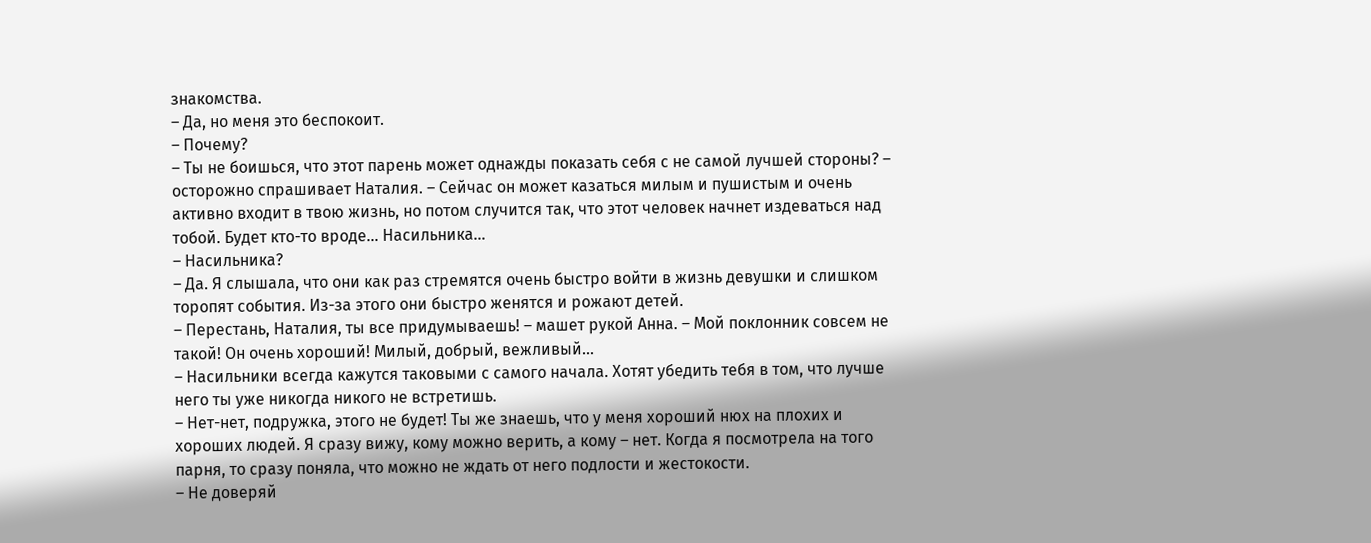знакомства.
– Да, но меня это беспокоит.
– Почему?
– Ты не боишься, что этот парень может однажды показать себя с не самой лучшей стороны? – осторожно спрашивает Наталия. – Сейчас он может казаться милым и пушистым и очень активно входит в твою жизнь, но потом случится так, что этот человек начнет издеваться над тобой. Будет кто-то вроде… Насильника…
– Насильника?
– Да. Я слышала, что они как раз стремятся очень быстро войти в жизнь девушки и слишком торопят события. Из-за этого они быстро женятся и рожают детей.
– Перестань, Наталия, ты все придумываешь! – машет рукой Анна. – Мой поклонник совсем не такой! Он очень хороший! Милый, добрый, вежливый…
– Насильники всегда кажутся таковыми с самого начала. Хотят убедить тебя в том, что лучше него ты уже никогда никого не встретишь.
– Нет-нет, подружка, этого не будет! Ты же знаешь, что у меня хороший нюх на плохих и хороших людей. Я сразу вижу, кому можно верить, а кому – нет. Когда я посмотрела на того парня, то сразу поняла, что можно не ждать от него подлости и жестокости.
– Не доверяй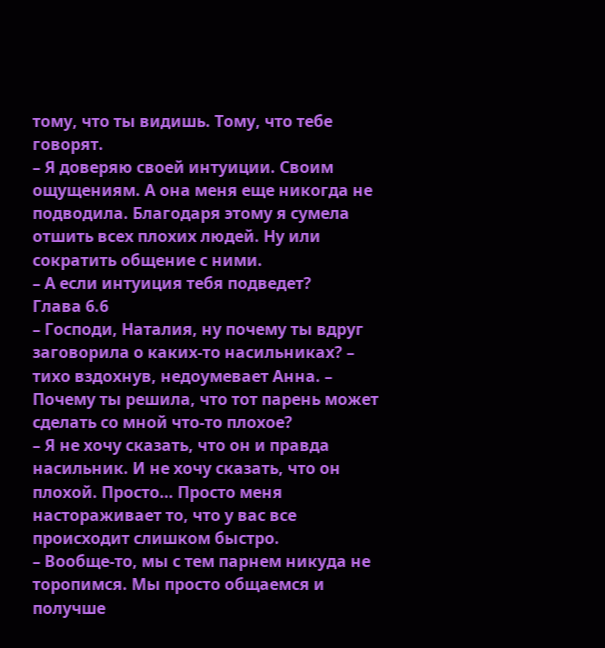тому, что ты видишь. Тому, что тебе говорят.
– Я доверяю своей интуиции. Своим ощущениям. А она меня еще никогда не подводила. Благодаря этому я сумела отшить всех плохих людей. Ну или сократить общение с ними.
– А если интуиция тебя подведет?
Глава 6.6
– Господи, Наталия, ну почему ты вдруг заговорила о каких-то насильниках? – тихо вздохнув, недоумевает Анна. – Почему ты решила, что тот парень может сделать со мной что-то плохое?
– Я не хочу сказать, что он и правда насильник. И не хочу сказать, что он плохой. Просто… Просто меня настораживает то, что у вас все происходит слишком быстро.
– Вообще-то, мы с тем парнем никуда не торопимся. Мы просто общаемся и получше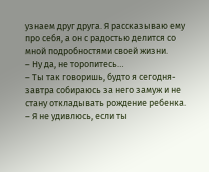узнаем друг друга. Я рассказываю ему про себя, а он с радостью делится со мной подробностями своей жизни.
– Ну да, не торопитесь…
– Ты так говоришь, будто я сегодня-завтра собираюсь за него замуж и не стану откладывать рождение ребенка.
– Я не удивлюсь, если ты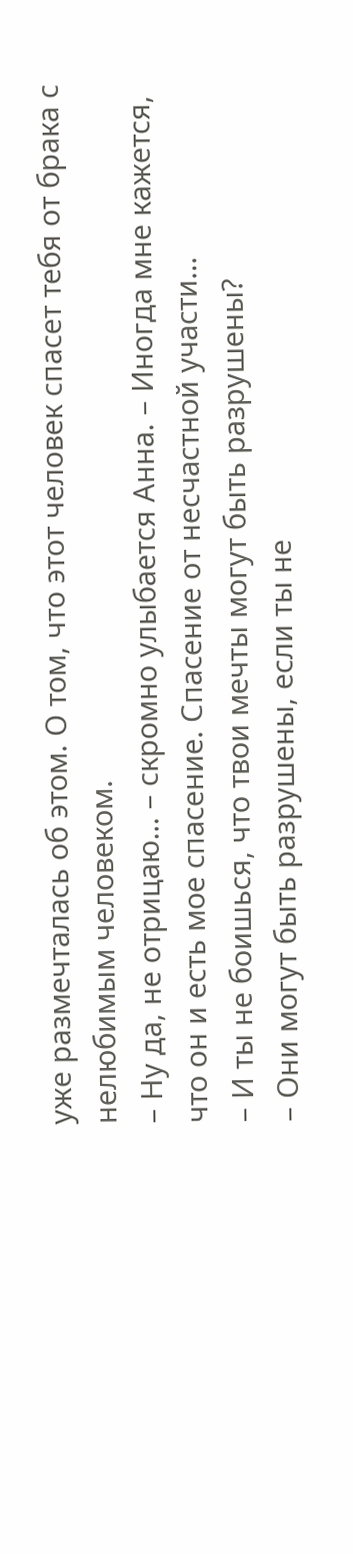уже размечталась об этом. О том, что этот человек спасет тебя от брака с нелюбимым человеком.
– Ну да, не отрицаю… – скромно улыбается Анна. – Иногда мне кажется, что он и есть мое спасение. Спасение от несчастной участи…
– И ты не боишься, что твои мечты могут быть разрушены?
– Они могут быть разрушены, если ты не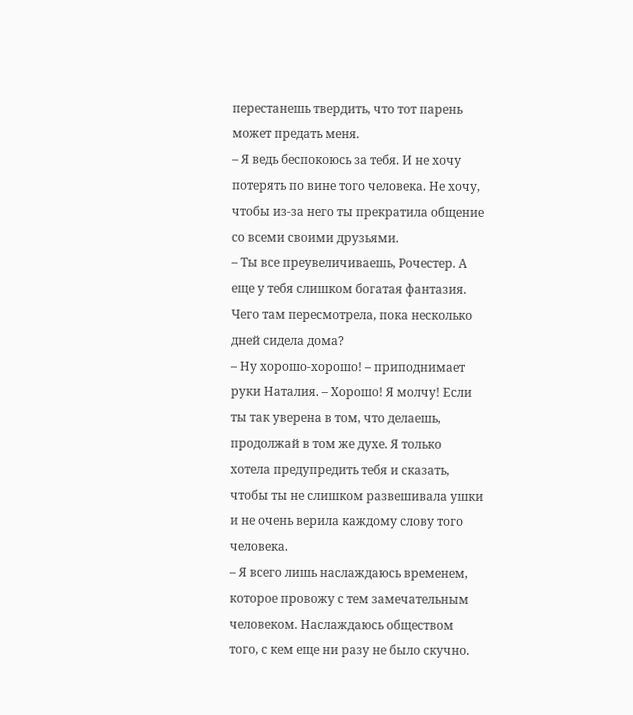перестанешь твердить, что тот парень может предать меня.
– Я ведь беспокоюсь за тебя. И не хочу потерять по вине того человека. Не хочу, чтобы из-за него ты прекратила общение со всеми своими друзьями.
– Ты все преувеличиваешь, Рочестер. А еще у тебя слишком богатая фантазия. Чего там пересмотрела, пока несколько дней сидела дома?
– Ну хорошо-хорошо! – приподнимает руки Наталия. – Хорошо! Я молчу! Если ты так уверена в том, что делаешь, продолжай в том же духе. Я только хотела предупредить тебя и сказать, чтобы ты не слишком развешивала ушки и не очень верила каждому слову того человека.
– Я всего лишь наслаждаюсь временем, которое провожу с тем замечательным человеком. Наслаждаюсь обществом того, с кем еще ни разу не было скучно.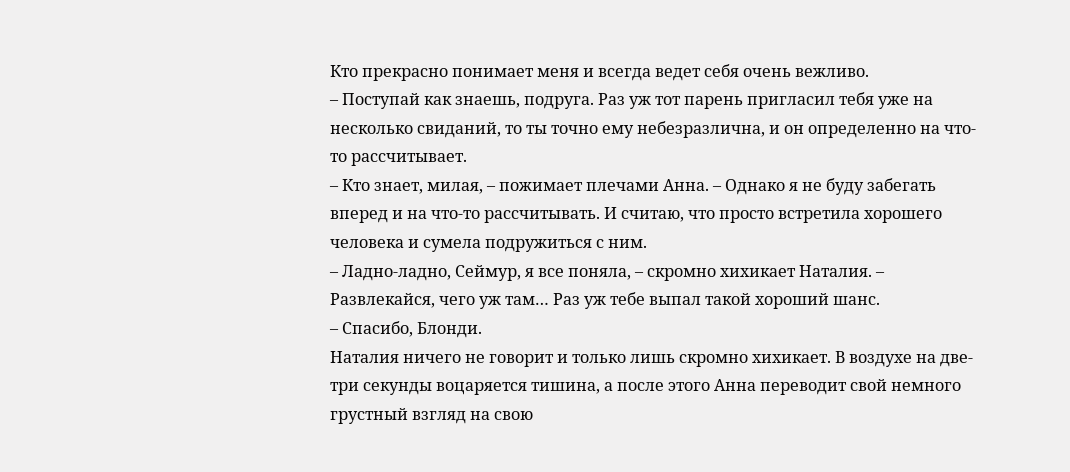Кто прекрасно понимает меня и всегда ведет себя очень вежливо.
– Поступай как знаешь, подруга. Раз уж тот парень пригласил тебя уже на несколько свиданий, то ты точно ему небезразлична, и он определенно на что-то рассчитывает.
– Кто знает, милая, – пожимает плечами Анна. – Однако я не буду забегать вперед и на что-то рассчитывать. И считаю, что просто встретила хорошего человека и сумела подружиться с ним.
– Ладно-ладно, Сеймур, я все поняла, – скромно хихикает Наталия. – Развлекайся, чего уж там… Раз уж тебе выпал такой хороший шанс.
– Спасибо, Блонди.
Наталия ничего не говорит и только лишь скромно хихикает. В воздухе на две-три секунды воцаряется тишина, а после этого Анна переводит свой немного грустный взгляд на свою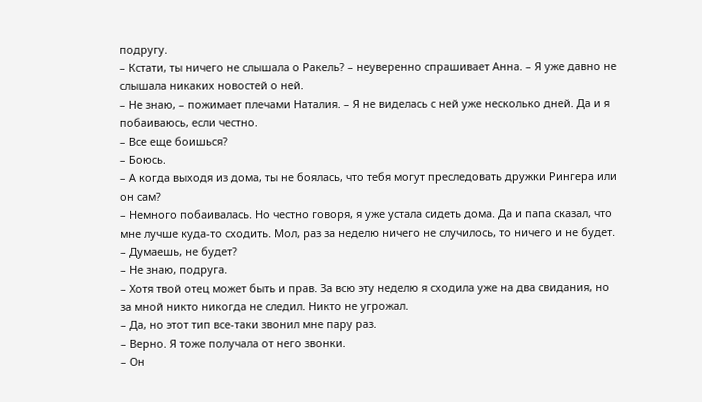подругу.
– Кстати, ты ничего не слышала о Ракель? – неуверенно спрашивает Анна. – Я уже давно не слышала никаких новостей о ней.
– Не знаю, – пожимает плечами Наталия. – Я не виделась с ней уже несколько дней. Да и я побаиваюсь, если честно.
– Все еще боишься?
– Боюсь.
– А когда выходя из дома, ты не боялась, что тебя могут преследовать дружки Рингера или он сам?
– Немного побаивалась. Но честно говоря, я уже устала сидеть дома. Да и папа сказал, что мне лучше куда-то сходить. Мол, раз за неделю ничего не случилось, то ничего и не будет.
– Думаешь, не будет?
– Не знаю, подруга.
– Хотя твой отец может быть и прав. За всю эту неделю я сходила уже на два свидания, но за мной никто никогда не следил. Никто не угрожал.
– Да, но этот тип все-таки звонил мне пару раз.
– Верно. Я тоже получала от него звонки.
– Он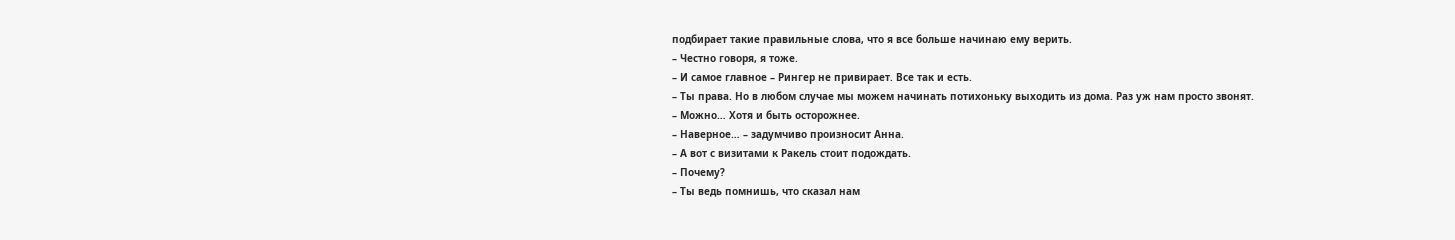подбирает такие правильные слова, что я все больше начинаю ему верить.
– Честно говоря, я тоже.
– И самое главное – Рингер не привирает. Все так и есть.
– Ты права. Но в любом случае мы можем начинать потихоньку выходить из дома. Раз уж нам просто звонят.
– Можно… Хотя и быть осторожнее.
– Наверное… – задумчиво произносит Анна.
– А вот с визитами к Ракель стоит подождать.
– Почему?
– Ты ведь помнишь, что сказал нам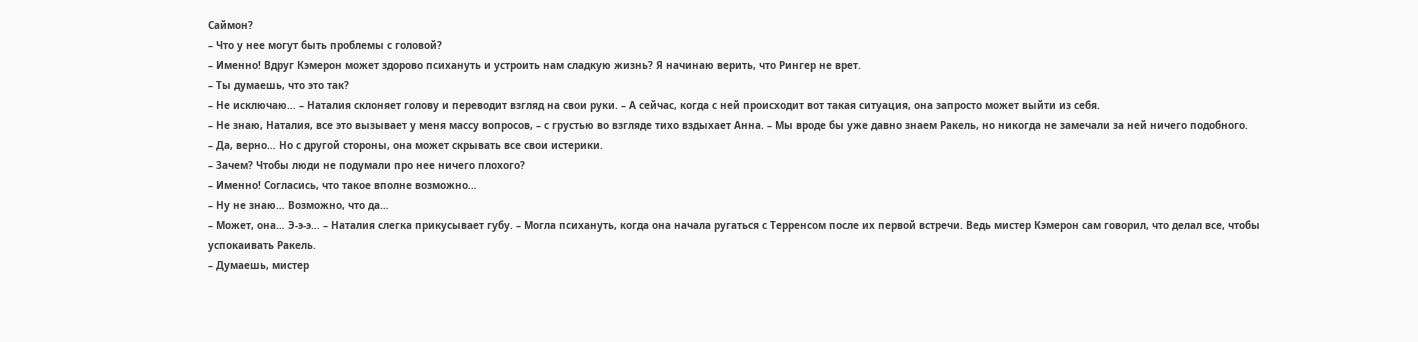Саймон?
– Что у нее могут быть проблемы с головой?
– Именно! Вдруг Кэмерон может здорово психануть и устроить нам сладкую жизнь? Я начинаю верить, что Рингер не врет.
– Ты думаешь, что это так?
– Не исключаю… – Наталия склоняет голову и переводит взгляд на свои руки. – А сейчас, когда с ней происходит вот такая ситуация, она запросто может выйти из себя.
– Не знаю, Наталия, все это вызывает у меня массу вопросов, – с грустью во взгляде тихо вздыхает Анна. – Мы вроде бы уже давно знаем Ракель, но никогда не замечали за ней ничего подобного.
– Да, верно… Но с другой стороны, она может скрывать все свои истерики.
– Зачем? Чтобы люди не подумали про нее ничего плохого?
– Именно! Согласись, что такое вполне возможно…
– Ну не знаю… Возможно, что да…
– Может, она… Э-э-э… – Наталия слегка прикусывает губу. – Могла психануть, когда она начала ругаться с Терренсом после их первой встречи. Ведь мистер Кэмерон сам говорил, что делал все, чтобы успокаивать Ракель.
– Думаешь, мистер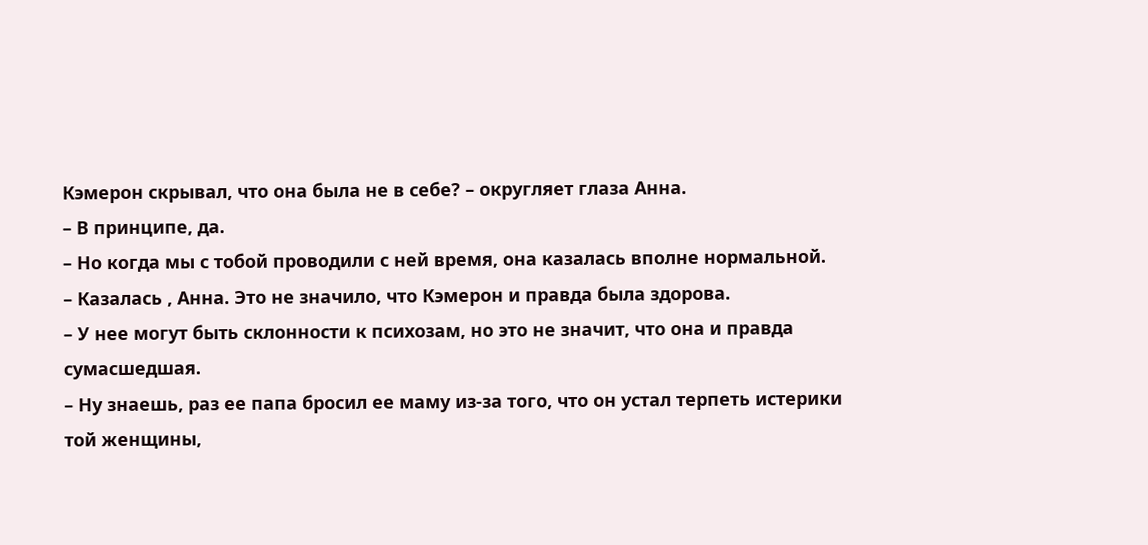Кэмерон скрывал, что она была не в себе? – округляет глаза Анна.
– В принципе, да.
– Но когда мы с тобой проводили с ней время, она казалась вполне нормальной.
– Казалась , Анна. Это не значило, что Кэмерон и правда была здорова.
– У нее могут быть склонности к психозам, но это не значит, что она и правда сумасшедшая.
– Ну знаешь, раз ее папа бросил ее маму из-за того, что он устал терпеть истерики той женщины,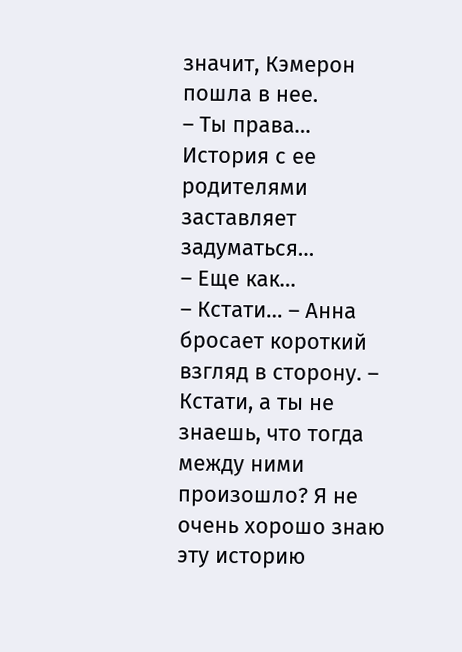значит, Кэмерон пошла в нее.
– Ты права… История с ее родителями заставляет задуматься…
– Еще как…
– Кстати… – Анна бросает короткий взгляд в сторону. – Кстати, а ты не знаешь, что тогда между ними произошло? Я не очень хорошо знаю эту историю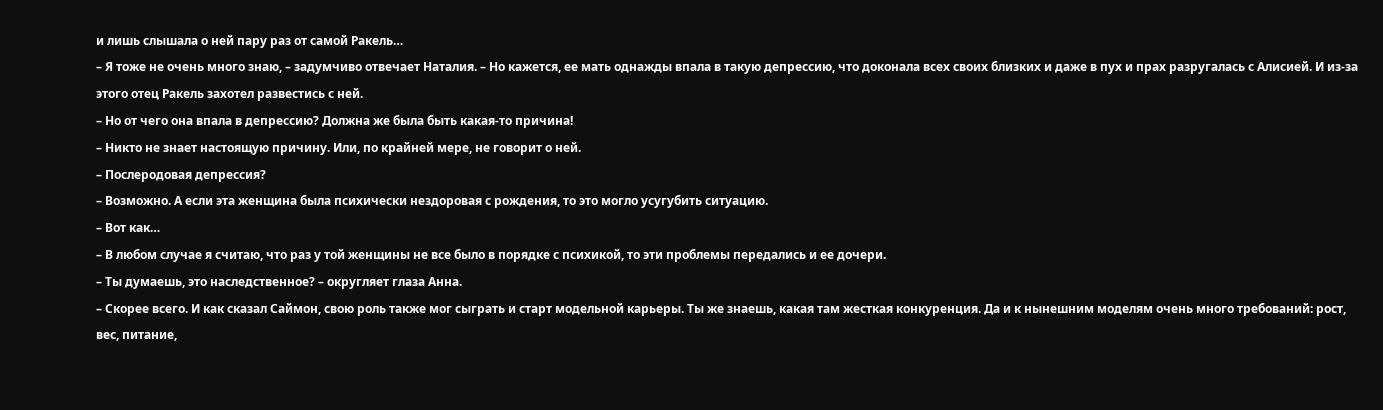и лишь слышала о ней пару раз от самой Ракель…
– Я тоже не очень много знаю, – задумчиво отвечает Наталия. – Но кажется, ее мать однажды впала в такую депрессию, что доконала всех своих близких и даже в пух и прах разругалась с Алисией. И из-за этого отец Ракель захотел развестись с ней.
– Но от чего она впала в депрессию? Должна же была быть какая-то причина!
– Никто не знает настоящую причину. Или, по крайней мере, не говорит о ней.
– Послеродовая депрессия?
– Возможно. А если эта женщина была психически нездоровая с рождения, то это могло усугубить ситуацию.
– Вот как…
– В любом случае я считаю, что раз у той женщины не все было в порядке с психикой, то эти проблемы передались и ее дочери.
– Ты думаешь, это наследственное? – округляет глаза Анна.
– Скорее всего. И как сказал Саймон, свою роль также мог сыграть и старт модельной карьеры. Ты же знаешь, какая там жесткая конкуренция. Да и к нынешним моделям очень много требований: рост, вес, питание,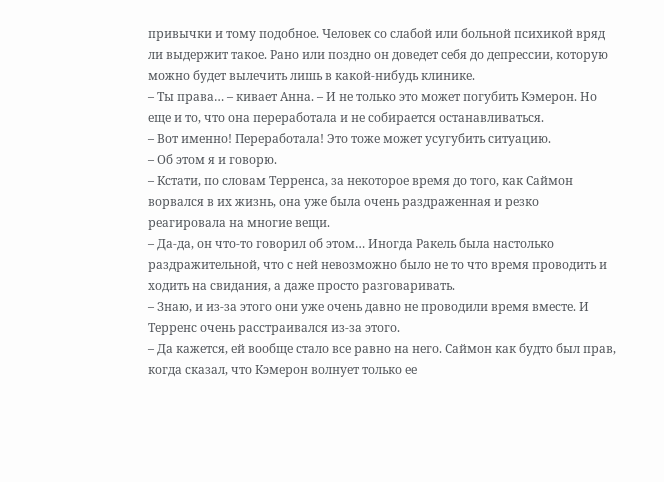привычки и тому подобное. Человек со слабой или больной психикой вряд ли выдержит такое. Рано или поздно он доведет себя до депрессии, которую можно будет вылечить лишь в какой-нибудь клинике.
– Ты права… – кивает Анна. – И не только это может погубить Кэмерон. Но еще и то, что она переработала и не собирается останавливаться.
– Вот именно! Переработала! Это тоже может усугубить ситуацию.
– Об этом я и говорю.
– Кстати, по словам Терренса, за некоторое время до того, как Саймон ворвался в их жизнь, она уже была очень раздраженная и резко реагировала на многие вещи.
– Да-да, он что-то говорил об этом… Иногда Ракель была настолько раздражительной, что с ней невозможно было не то что время проводить и ходить на свидания, а даже просто разговаривать.
– Знаю, и из-за этого они уже очень давно не проводили время вместе. И Терренс очень расстраивался из-за этого.
– Да кажется, ей вообще стало все равно на него. Саймон как будто был прав, когда сказал, что Кэмерон волнует только ее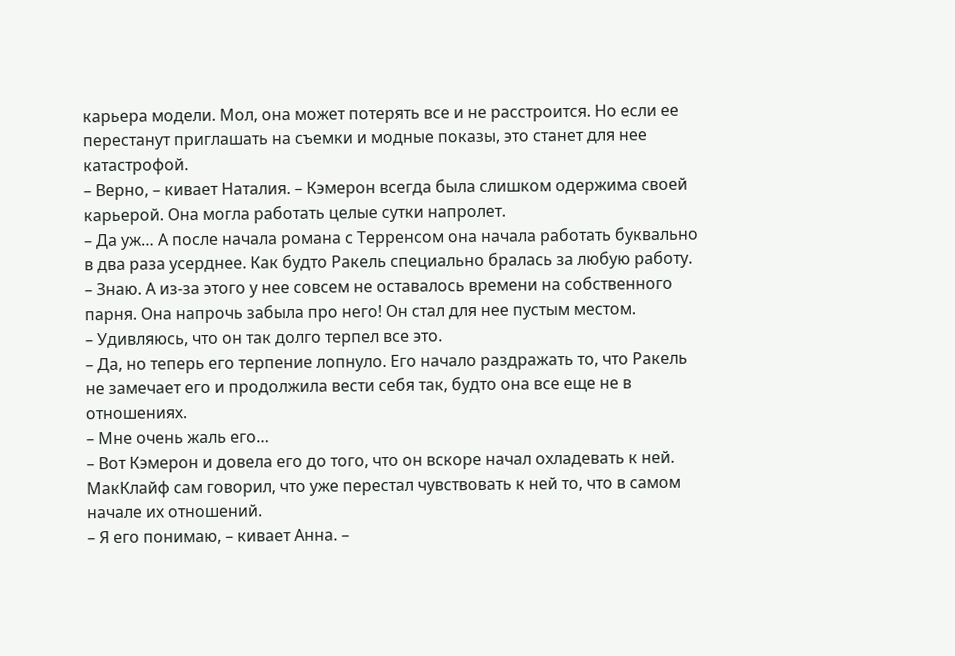карьера модели. Мол, она может потерять все и не расстроится. Но если ее перестанут приглашать на съемки и модные показы, это станет для нее катастрофой.
– Верно, – кивает Наталия. – Кэмерон всегда была слишком одержима своей карьерой. Она могла работать целые сутки напролет.
– Да уж… А после начала романа с Терренсом она начала работать буквально в два раза усерднее. Как будто Ракель специально бралась за любую работу.
– Знаю. А из-за этого у нее совсем не оставалось времени на собственного парня. Она напрочь забыла про него! Он стал для нее пустым местом.
– Удивляюсь, что он так долго терпел все это.
– Да, но теперь его терпение лопнуло. Его начало раздражать то, что Ракель не замечает его и продолжила вести себя так, будто она все еще не в отношениях.
– Мне очень жаль его…
– Вот Кэмерон и довела его до того, что он вскоре начал охладевать к ней. МакКлайф сам говорил, что уже перестал чувствовать к ней то, что в самом начале их отношений.
– Я его понимаю, – кивает Анна. –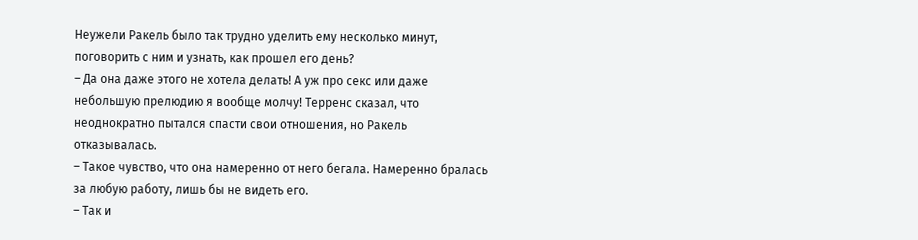Неужели Ракель было так трудно уделить ему несколько минут, поговорить с ним и узнать, как прошел его день?
– Да она даже этого не хотела делать! А уж про секс или даже небольшую прелюдию я вообще молчу! Терренс сказал, что неоднократно пытался спасти свои отношения, но Ракель отказывалась.
– Такое чувство, что она намеренно от него бегала. Намеренно бралась за любую работу, лишь бы не видеть его.
– Так и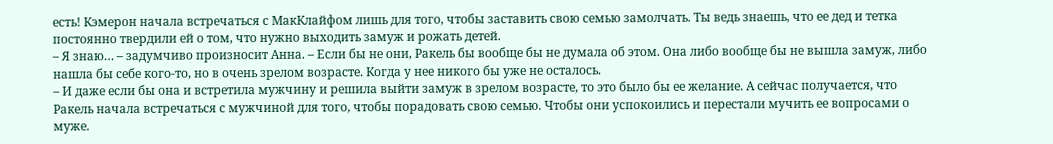есть! Кэмерон начала встречаться с МакКлайфом лишь для того, чтобы заставить свою семью замолчать. Ты ведь знаешь, что ее дед и тетка постоянно твердили ей о том, что нужно выходить замуж и рожать детей.
– Я знаю… – задумчиво произносит Анна. – Если бы не они, Ракель бы вообще бы не думала об этом. Она либо вообще бы не вышла замуж, либо нашла бы себе кого-то, но в очень зрелом возрасте. Когда у нее никого бы уже не осталось.
– И даже если бы она и встретила мужчину и решила выйти замуж в зрелом возрасте, то это было бы ее желание. А сейчас получается, что Ракель начала встречаться с мужчиной для того, чтобы порадовать свою семью. Чтобы они успокоились и перестали мучить ее вопросами о муже.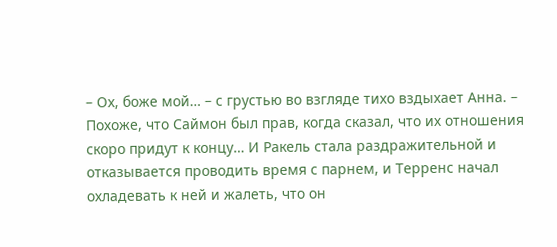– Ох, боже мой… – с грустью во взгляде тихо вздыхает Анна. – Похоже, что Саймон был прав, когда сказал, что их отношения скоро придут к концу… И Ракель стала раздражительной и отказывается проводить время с парнем, и Терренс начал охладевать к ней и жалеть, что он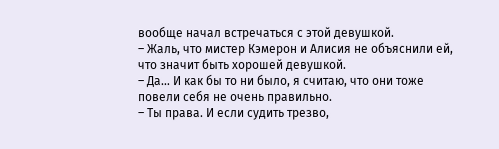вообще начал встречаться с этой девушкой.
– Жаль, что мистер Кэмерон и Алисия не объяснили ей, что значит быть хорошей девушкой.
– Да… И как бы то ни было, я считаю, что они тоже повели себя не очень правильно.
– Ты права. И если судить трезво,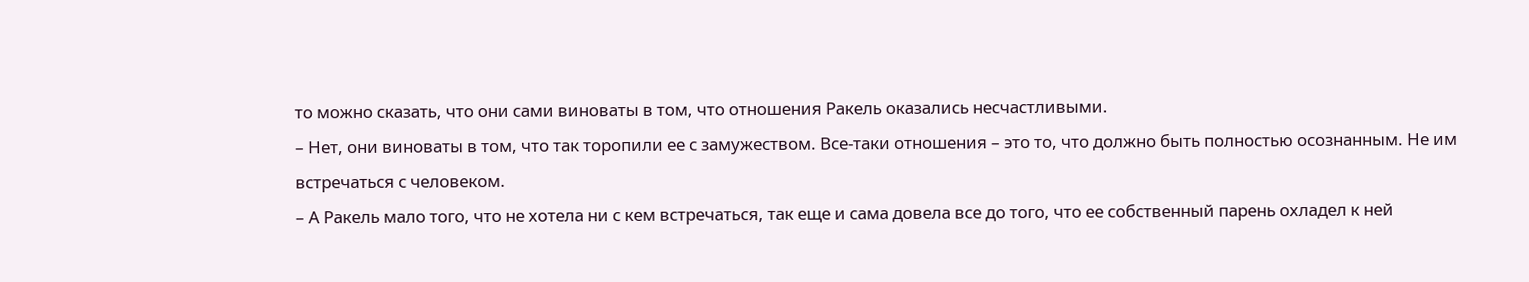то можно сказать, что они сами виноваты в том, что отношения Ракель оказались несчастливыми.
– Нет, они виноваты в том, что так торопили ее с замужеством. Все-таки отношения – это то, что должно быть полностью осознанным. Не им встречаться с человеком.
– А Ракель мало того, что не хотела ни с кем встречаться, так еще и сама довела все до того, что ее собственный парень охладел к ней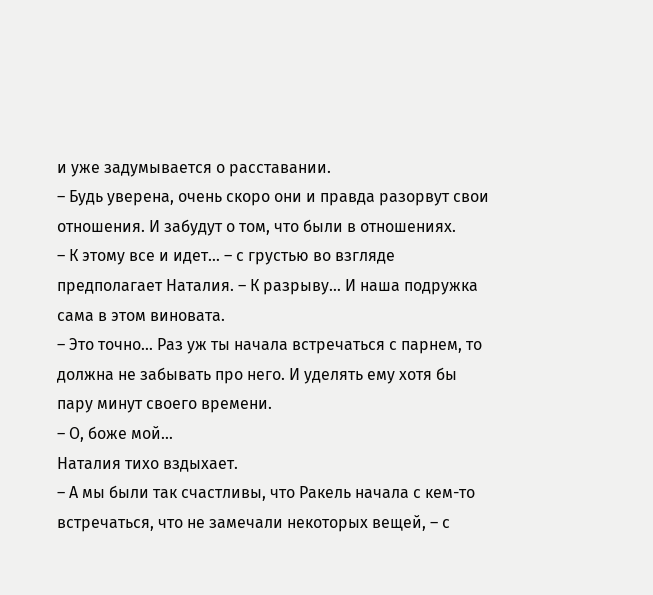и уже задумывается о расставании.
– Будь уверена, очень скоро они и правда разорвут свои отношения. И забудут о том, что были в отношениях.
– К этому все и идет… – с грустью во взгляде предполагает Наталия. – К разрыву… И наша подружка сама в этом виновата.
– Это точно… Раз уж ты начала встречаться с парнем, то должна не забывать про него. И уделять ему хотя бы пару минут своего времени.
– О, боже мой…
Наталия тихо вздыхает.
– А мы были так счастливы, что Ракель начала с кем-то встречаться, что не замечали некоторых вещей, – с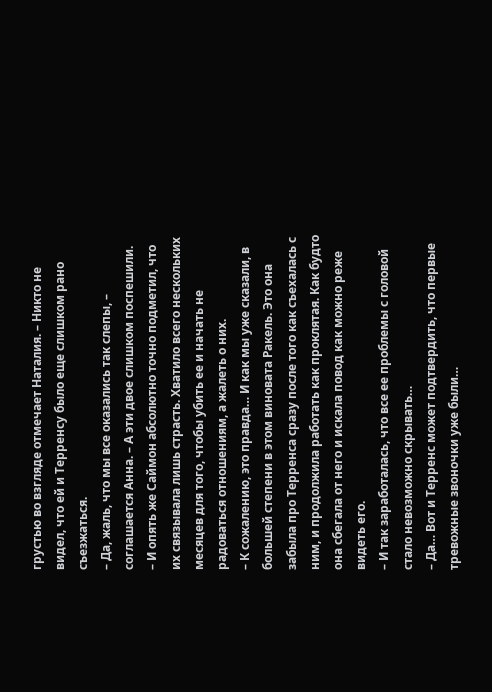грустью во взгляде отмечает Наталия. – Никто не видел, что ей и Терренсу было еще слишком рано съезжаться.
– Да, жаль, что мы все оказались так слепы, – соглашается Анна. – А эти двое слишком поспешили.
– И опять же Саймон абсолютно точно подметил, что их связывала лишь страсть. Хватило всего нескольких месяцев для того, чтобы убить ее и начать не радоваться отношениям, а жалеть о них.
– К сожалению, это правда… И как мы уже сказали, в большей степени в этом виновата Ракель. Это она забыла про Терренса сразу после того как съехалась с ним, и продолжила работать как проклятая. Как будто она сбегала от него и искала повод как можно реже видеть его.
– И так заработалась, что все ее проблемы с головой стало невозможно скрывать…
– Да… Вот и Терренс может подтвердить, что первые тревожные звоночки уже были…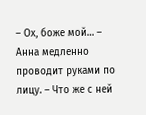– Ох, боже мой… – Анна медленно проводит руками по лицу. – Что же с ней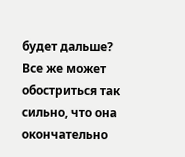будет дальше? Все же может обостриться так сильно, что она окончательно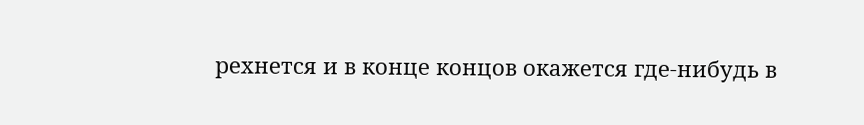рехнется и в конце концов окажется где-нибудь в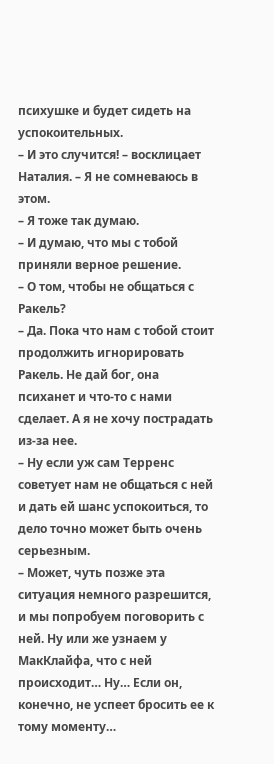психушке и будет сидеть на успокоительных.
– И это случится! – восклицает Наталия. – Я не сомневаюсь в этом.
– Я тоже так думаю.
– И думаю, что мы с тобой приняли верное решение.
– О том, чтобы не общаться с Ракель?
– Да. Пока что нам с тобой стоит продолжить игнорировать Ракель. Не дай бог, она психанет и что-то с нами сделает. А я не хочу пострадать из-за нее.
– Ну если уж сам Терренс советует нам не общаться с ней и дать ей шанс успокоиться, то дело точно может быть очень серьезным.
– Может, чуть позже эта ситуация немного разрешится, и мы попробуем поговорить с ней. Ну или же узнаем у МакКлайфа, что с ней происходит… Ну… Если он, конечно, не успеет бросить ее к тому моменту…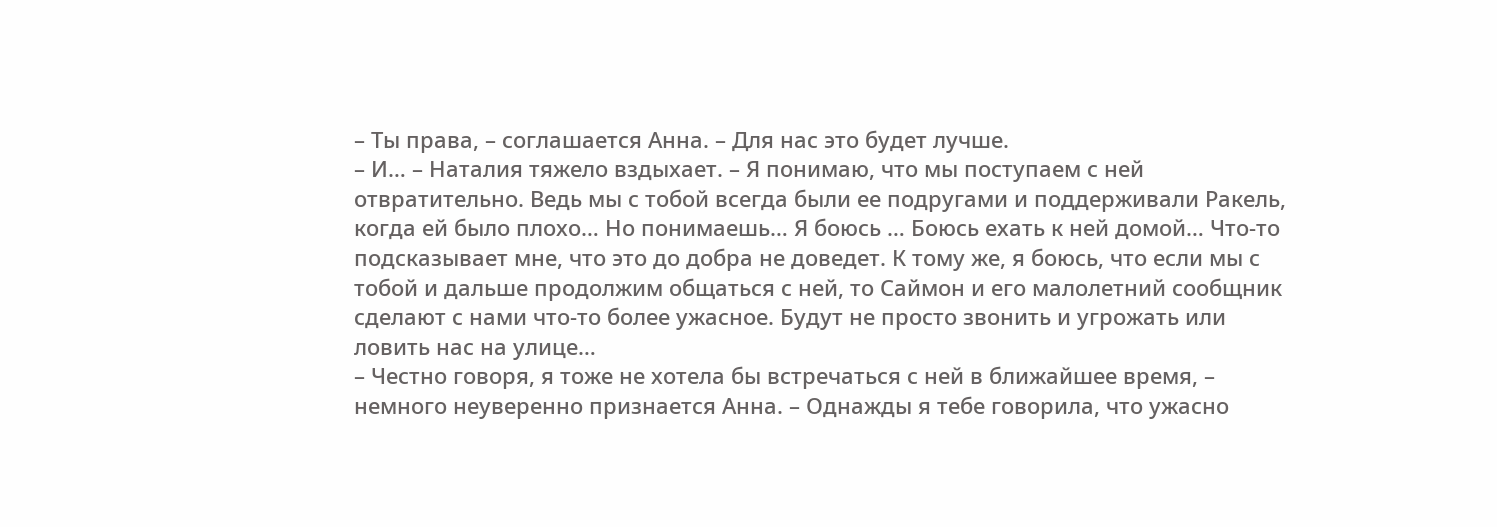– Ты права, – соглашается Анна. – Для нас это будет лучше.
– И… – Наталия тяжело вздыхает. – Я понимаю, что мы поступаем с ней отвратительно. Ведь мы с тобой всегда были ее подругами и поддерживали Ракель, когда ей было плохо… Но понимаешь… Я боюсь … Боюсь ехать к ней домой… Что-то подсказывает мне, что это до добра не доведет. К тому же, я боюсь, что если мы с тобой и дальше продолжим общаться с ней, то Саймон и его малолетний сообщник сделают с нами что-то более ужасное. Будут не просто звонить и угрожать или ловить нас на улице…
– Честно говоря, я тоже не хотела бы встречаться с ней в ближайшее время, – немного неуверенно признается Анна. – Однажды я тебе говорила, что ужасно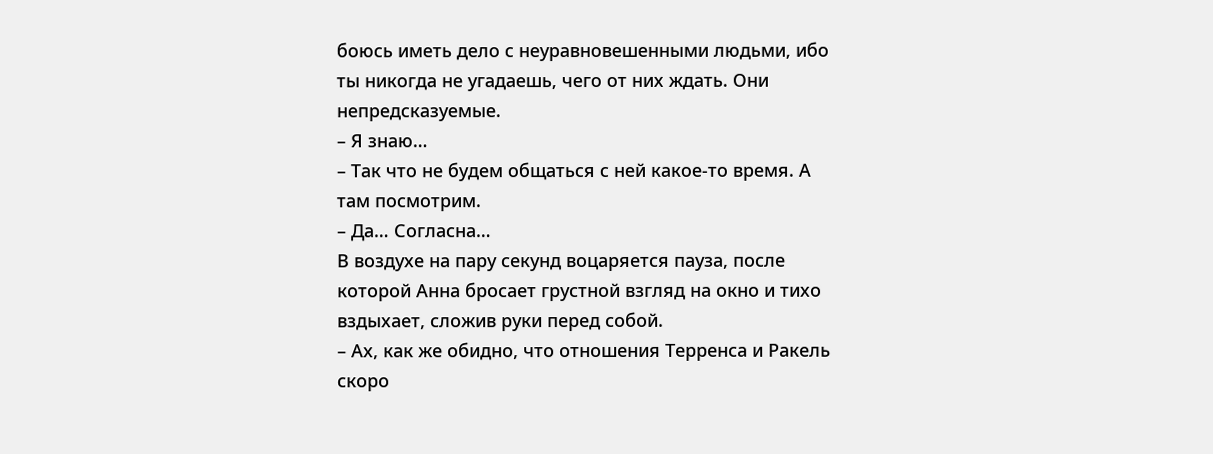боюсь иметь дело с неуравновешенными людьми, ибо ты никогда не угадаешь, чего от них ждать. Они непредсказуемые.
– Я знаю…
– Так что не будем общаться с ней какое-то время. А там посмотрим.
– Да… Согласна…
В воздухе на пару секунд воцаряется пауза, после которой Анна бросает грустной взгляд на окно и тихо вздыхает, сложив руки перед собой.
– Ах, как же обидно, что отношения Терренса и Ракель скоро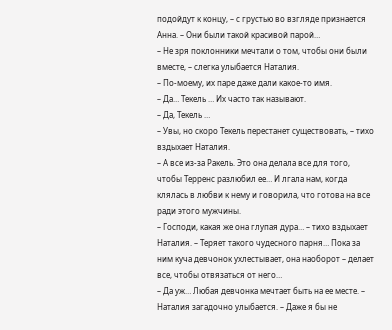подойдут к концу, – с грустью во взгляде признается Анна. – Они были такой красивой парой…
– Не зря поклонники мечтали о том, чтобы они были вместе, – слегка улыбается Наталия.
– По-моему, их паре даже дали какое-то имя.
– Да… Текель … Их часто так называют.
– Да, Текель …
– Увы, но скоро Текель перестанет существовать, – тихо вздыхает Наталия.
– А все из-за Ракель. Это она делала все для того, чтобы Терренс разлюбил ее… И лгала нам, когда клялась в любви к нему и говорила, что готова на все ради этого мужчины.
– Господи, какая же она глупая дура… – тихо вздыхает Наталия. – Теряет такого чудесного парня… Пока за ним куча девчонок ухлестывает, она наоборот – делает все, чтобы отвязаться от него…
– Да уж… Любая девчонка мечтает быть на ее месте. – Наталия загадочно улыбается. – Даже я бы не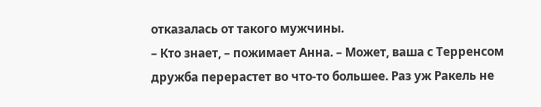отказалась от такого мужчины.
– Кто знает, – пожимает Анна. – Может, ваша с Терренсом дружба перерастет во что-то большее. Раз уж Ракель не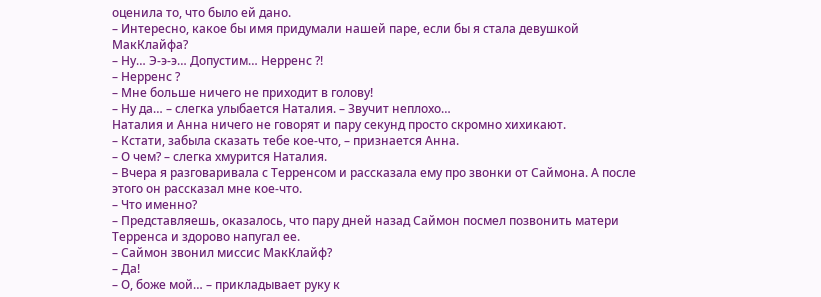оценила то, что было ей дано.
– Интересно, какое бы имя придумали нашей паре, если бы я стала девушкой МакКлайфа?
– Ну… Э-э-э… Допустим… Нерренс ?!
– Нерренс ?
– Мне больше ничего не приходит в голову!
– Ну да… – слегка улыбается Наталия. – Звучит неплохо…
Наталия и Анна ничего не говорят и пару секунд просто скромно хихикают.
– Кстати, забыла сказать тебе кое-что, – признается Анна.
– О чем? – слегка хмурится Наталия.
– Вчера я разговаривала с Терренсом и рассказала ему про звонки от Саймона. А после этого он рассказал мне кое-что.
– Что именно?
– Представляешь, оказалось, что пару дней назад Саймон посмел позвонить матери Терренса и здорово напугал ее.
– Саймон звонил миссис МакКлайф?
– Да!
– О, боже мой… – прикладывает руку к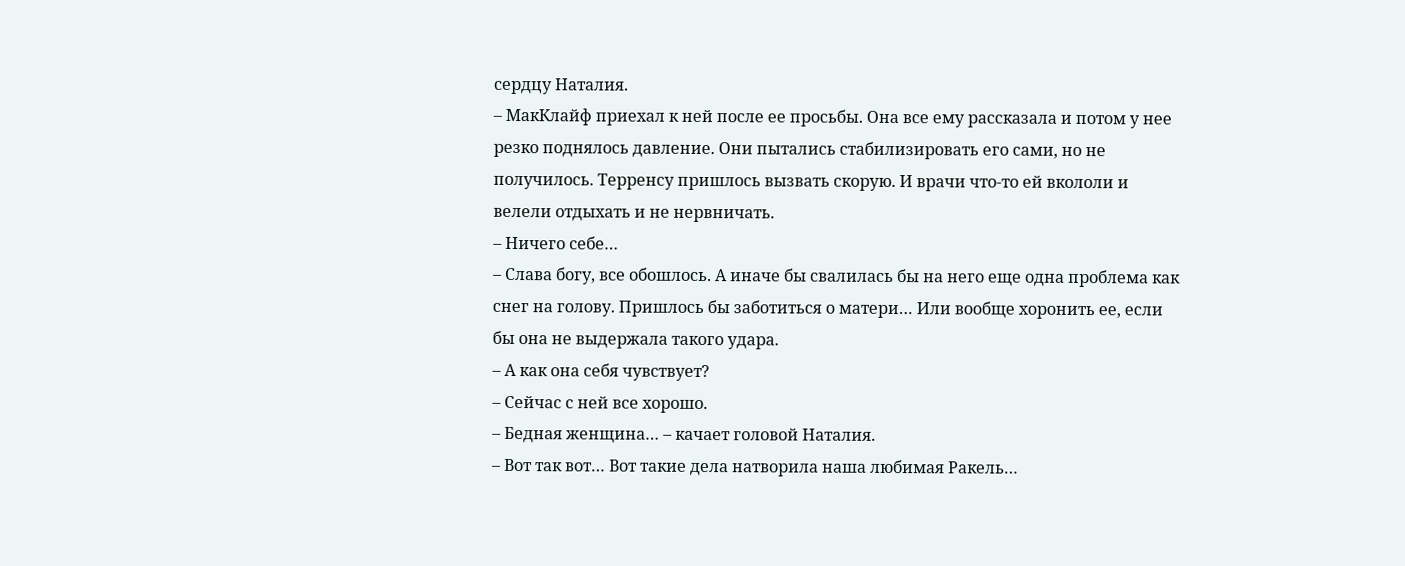сердцу Наталия.
– МакКлайф приехал к ней после ее просьбы. Она все ему рассказала и потом у нее резко поднялось давление. Они пытались стабилизировать его сами, но не получилось. Терренсу пришлось вызвать скорую. И врачи что-то ей вкололи и велели отдыхать и не нервничать.
– Ничего себе…
– Слава богу, все обошлось. А иначе бы свалилась бы на него еще одна проблема как снег на голову. Пришлось бы заботиться о матери… Или вообще хоронить ее, если бы она не выдержала такого удара.
– А как она себя чувствует?
– Сейчас с ней все хорошо.
– Бедная женщина… – качает головой Наталия.
– Вот так вот… Вот такие дела натворила наша любимая Ракель…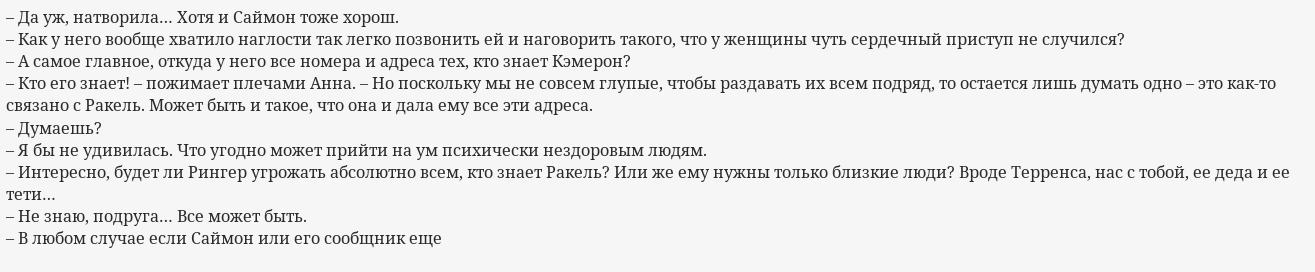– Да уж, натворила… Хотя и Саймон тоже хорош.
– Как у него вообще хватило наглости так легко позвонить ей и наговорить такого, что у женщины чуть сердечный приступ не случился?
– А самое главное, откуда у него все номера и адреса тех, кто знает Кэмерон?
– Кто его знает! – пожимает плечами Анна. – Но поскольку мы не совсем глупые, чтобы раздавать их всем подряд, то остается лишь думать одно – это как-то связано с Ракель. Может быть и такое, что она и дала ему все эти адреса.
– Думаешь?
– Я бы не удивилась. Что угодно может прийти на ум психически нездоровым людям.
– Интересно, будет ли Рингер угрожать абсолютно всем, кто знает Ракель? Или же ему нужны только близкие люди? Вроде Терренса, нас с тобой, ее деда и ее тети…
– Не знаю, подруга… Все может быть.
– В любом случае если Саймон или его сообщник еще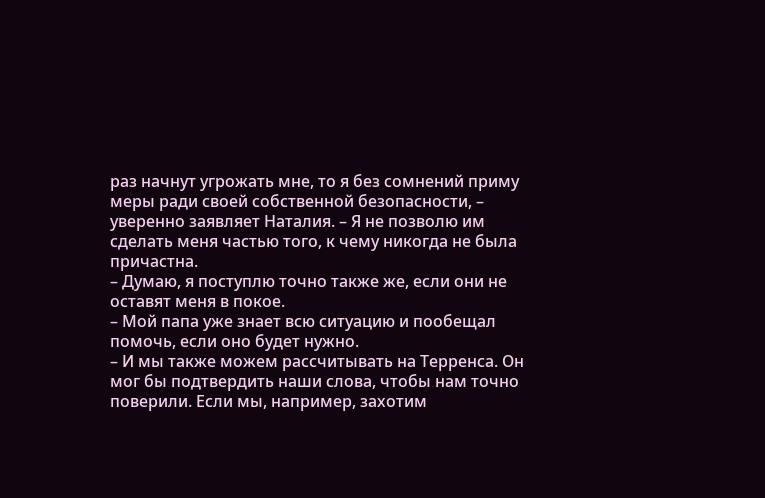раз начнут угрожать мне, то я без сомнений приму меры ради своей собственной безопасности, – уверенно заявляет Наталия. – Я не позволю им сделать меня частью того, к чему никогда не была причастна.
– Думаю, я поступлю точно также же, если они не оставят меня в покое.
– Мой папа уже знает всю ситуацию и пообещал помочь, если оно будет нужно.
– И мы также можем рассчитывать на Терренса. Он мог бы подтвердить наши слова, чтобы нам точно поверили. Если мы, например, захотим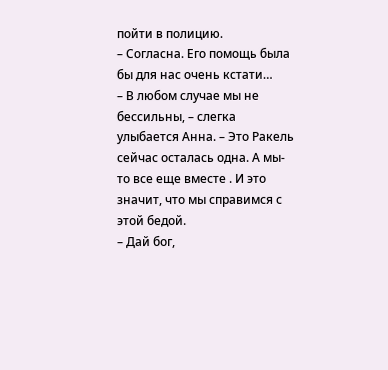пойти в полицию.
– Согласна. Его помощь была бы для нас очень кстати…
– В любом случае мы не бессильны, – слегка улыбается Анна. – Это Ракель сейчас осталась одна. А мы-то все еще вместе . И это значит, что мы справимся с этой бедой.
– Дай бог,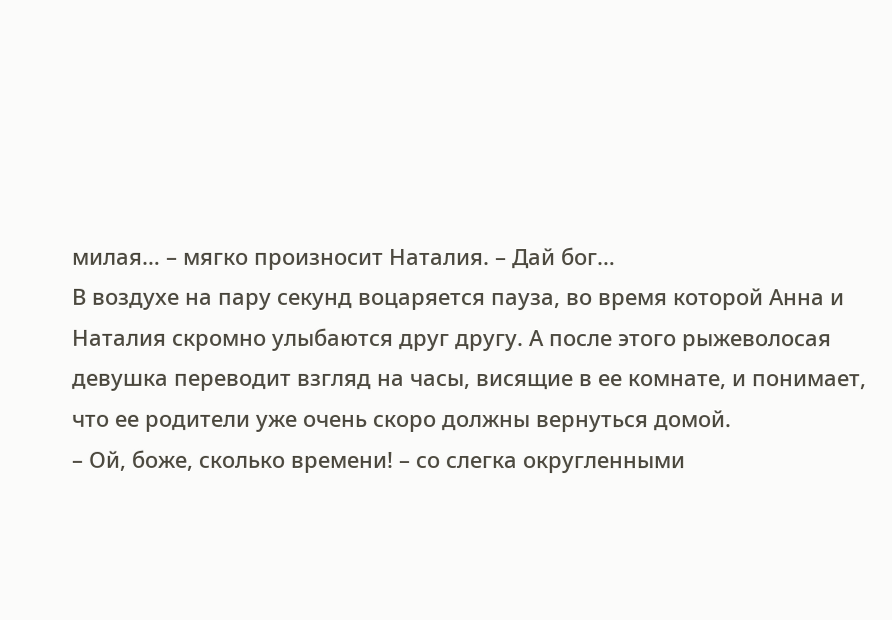милая… – мягко произносит Наталия. – Дай бог…
В воздухе на пару секунд воцаряется пауза, во время которой Анна и Наталия скромно улыбаются друг другу. А после этого рыжеволосая девушка переводит взгляд на часы, висящие в ее комнате, и понимает, что ее родители уже очень скоро должны вернуться домой.
– Ой, боже, сколько времени! – со слегка округленными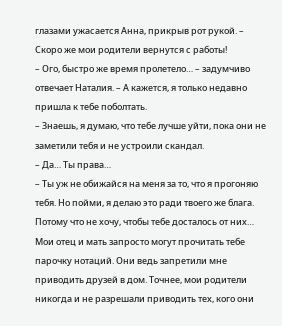глазами ужасается Анна, прикрыв рот рукой. – Скоро же мои родители вернутся с работы!
– Ого, быстро же время пролетело… – задумчиво отвечает Наталия. – А кажется, я только недавно пришла к тебе поболтать.
– Знаешь, я думаю, что тебе лучше уйти, пока они не заметили тебя и не устроили скандал.
– Да… Ты права…
– Ты уж не обижайся на меня за то, что я прогоняю тебя. Но пойми, я делаю это ради твоего же блага. Потому что не хочу, чтобы тебе досталось от них… Мои отец и мать запросто могут прочитать тебе парочку нотаций. Они ведь запретили мне приводить друзей в дом. Точнее, мои родители никогда и не разрешали приводить тех, кого они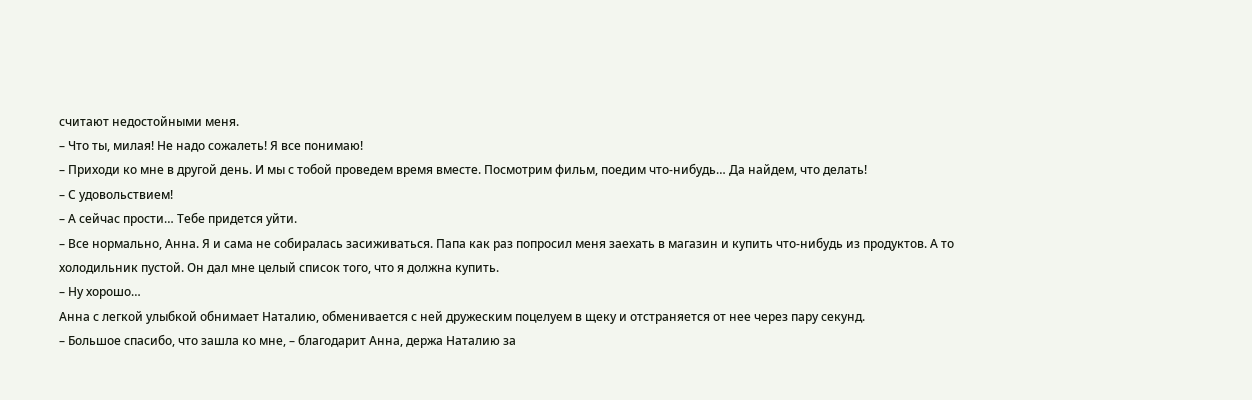считают недостойными меня.
– Что ты, милая! Не надо сожалеть! Я все понимаю!
– Приходи ко мне в другой день. И мы с тобой проведем время вместе. Посмотрим фильм, поедим что-нибудь… Да найдем, что делать!
– С удовольствием!
– А сейчас прости… Тебе придется уйти.
– Все нормально, Анна. Я и сама не собиралась засиживаться. Папа как раз попросил меня заехать в магазин и купить что-нибудь из продуктов. А то холодильник пустой. Он дал мне целый список того, что я должна купить.
– Ну хорошо…
Анна с легкой улыбкой обнимает Наталию, обменивается с ней дружеским поцелуем в щеку и отстраняется от нее через пару секунд.
– Большое спасибо, что зашла ко мне, – благодарит Анна, держа Наталию за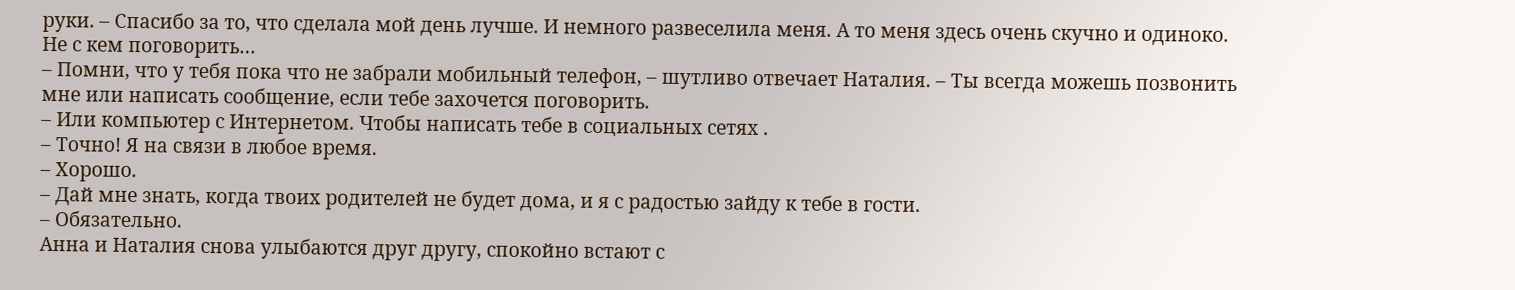руки. – Спасибо за то, что сделала мой день лучше. И немного развеселила меня. А то меня здесь очень скучно и одиноко. Не с кем поговорить…
– Помни, что у тебя пока что не забрали мобильный телефон, – шутливо отвечает Наталия. – Ты всегда можешь позвонить мне или написать сообщение, если тебе захочется поговорить.
– Или компьютер с Интернетом. Чтобы написать тебе в социальных сетях .
– Точно! Я на связи в любое время.
– Хорошо.
– Дай мне знать, когда твоих родителей не будет дома, и я с радостью зайду к тебе в гости.
– Обязательно.
Анна и Наталия снова улыбаются друг другу, спокойно встают с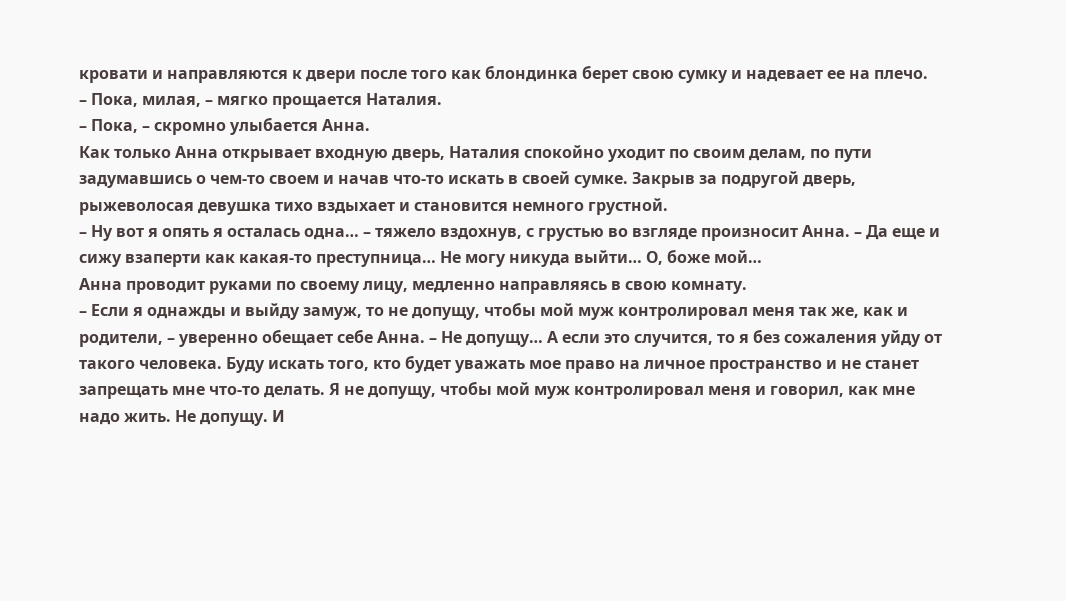кровати и направляются к двери после того как блондинка берет свою сумку и надевает ее на плечо.
– Пока, милая, – мягко прощается Наталия.
– Пока, – скромно улыбается Анна.
Как только Анна открывает входную дверь, Наталия спокойно уходит по своим делам, по пути задумавшись о чем-то своем и начав что-то искать в своей сумке. Закрыв за подругой дверь, рыжеволосая девушка тихо вздыхает и становится немного грустной.
– Ну вот я опять я осталась одна… – тяжело вздохнув, с грустью во взгляде произносит Анна. – Да еще и сижу взаперти как какая-то преступница… Не могу никуда выйти… О, боже мой…
Анна проводит руками по своему лицу, медленно направляясь в свою комнату.
– Если я однажды и выйду замуж, то не допущу, чтобы мой муж контролировал меня так же, как и родители, – уверенно обещает себе Анна. – Не допущу… А если это случится, то я без сожаления уйду от такого человека. Буду искать того, кто будет уважать мое право на личное пространство и не станет запрещать мне что-то делать. Я не допущу, чтобы мой муж контролировал меня и говорил, как мне надо жить. Не допущу. И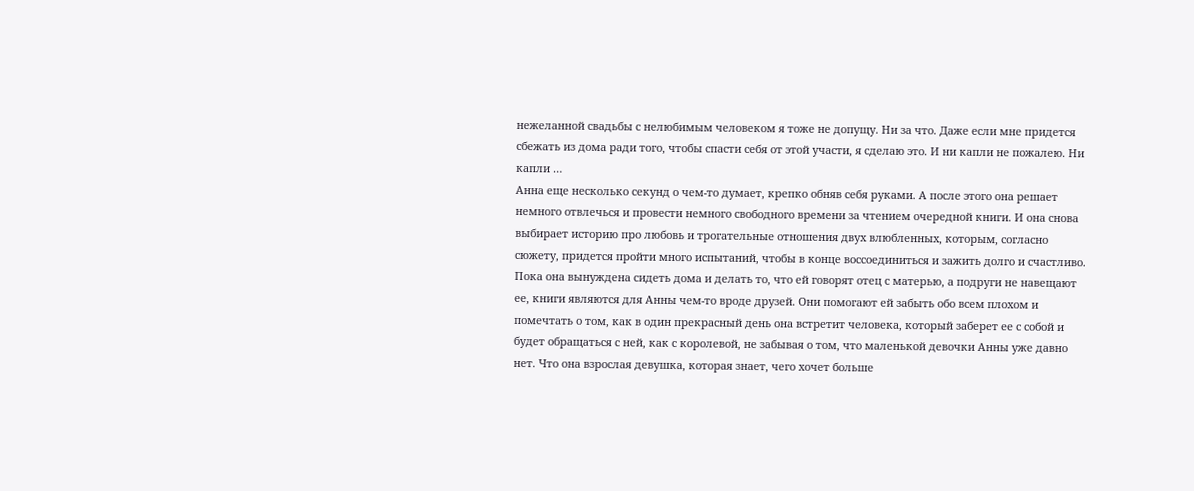нежеланной свадьбы с нелюбимым человеком я тоже не допущу. Ни за что. Даже если мне придется сбежать из дома ради того, чтобы спасти себя от этой участи, я сделаю это. И ни капли не пожалею. Ни капли …
Анна еще несколько секунд о чем-то думает, крепко обняв себя руками. А после этого она решает немного отвлечься и провести немного свободного времени за чтением очередной книги. И она снова выбирает историю про любовь и трогательные отношения двух влюбленных, которым, согласно сюжету, придется пройти много испытаний, чтобы в конце воссоединиться и зажить долго и счастливо.
Пока она вынуждена сидеть дома и делать то, что ей говорят отец с матерью, а подруги не навещают ее, книги являются для Анны чем-то вроде друзей. Они помогают ей забыть обо всем плохом и помечтать о том, как в один прекрасный день она встретит человека, который заберет ее с собой и будет обращаться с ней, как с королевой, не забывая о том, что маленькой девочки Анны уже давно нет. Что она взрослая девушка, которая знает, чего хочет больше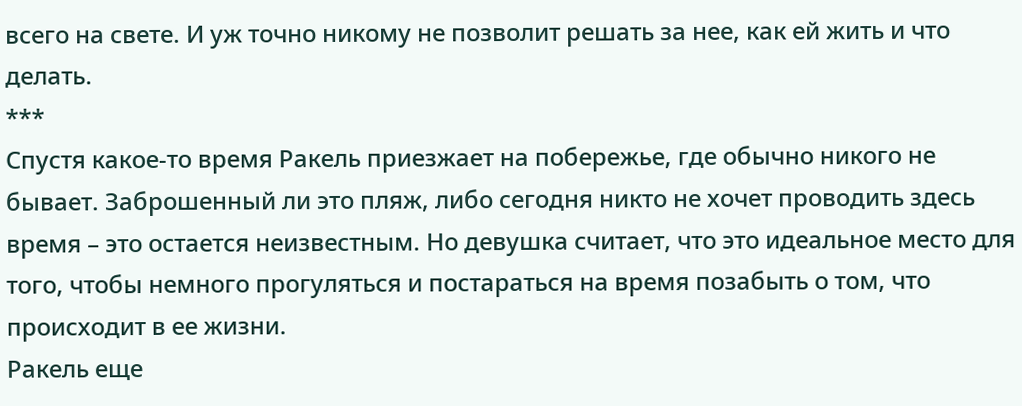всего на свете. И уж точно никому не позволит решать за нее, как ей жить и что делать.
***
Спустя какое-то время Ракель приезжает на побережье, где обычно никого не бывает. Заброшенный ли это пляж, либо сегодня никто не хочет проводить здесь время – это остается неизвестным. Но девушка считает, что это идеальное место для того, чтобы немного прогуляться и постараться на время позабыть о том, что происходит в ее жизни.
Ракель еще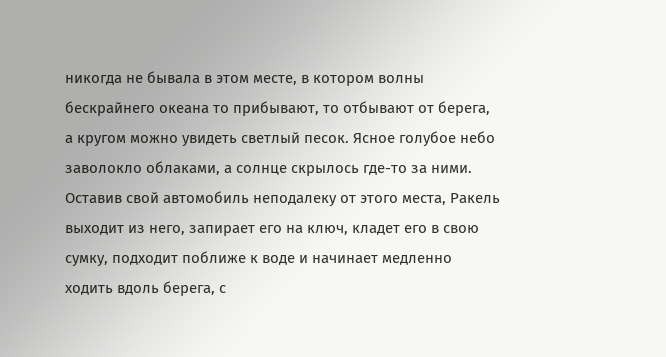никогда не бывала в этом месте, в котором волны бескрайнего океана то прибывают, то отбывают от берега, а кругом можно увидеть светлый песок. Ясное голубое небо заволокло облаками, а солнце скрылось где-то за ними.
Оставив свой автомобиль неподалеку от этого места, Ракель выходит из него, запирает его на ключ, кладет его в свою сумку, подходит поближе к воде и начинает медленно ходить вдоль берега, с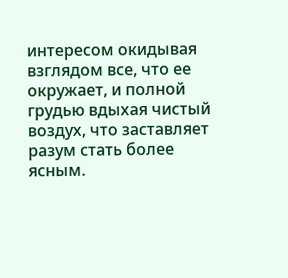интересом окидывая взглядом все, что ее окружает, и полной грудью вдыхая чистый воздух, что заставляет разум стать более ясным.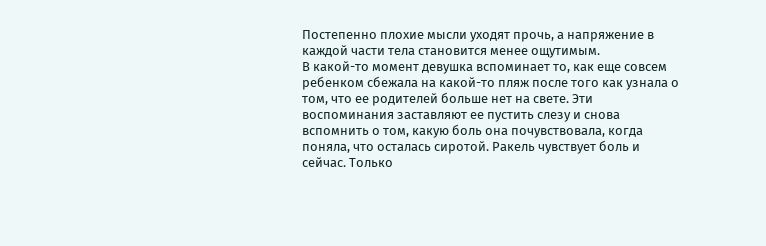Постепенно плохие мысли уходят прочь, а напряжение в каждой части тела становится менее ощутимым.
В какой-то момент девушка вспоминает то, как еще совсем ребенком сбежала на какой-то пляж после того как узнала о том, что ее родителей больше нет на свете. Эти воспоминания заставляют ее пустить слезу и снова вспомнить о том, какую боль она почувствовала, когда поняла, что осталась сиротой. Ракель чувствует боль и сейчас. Только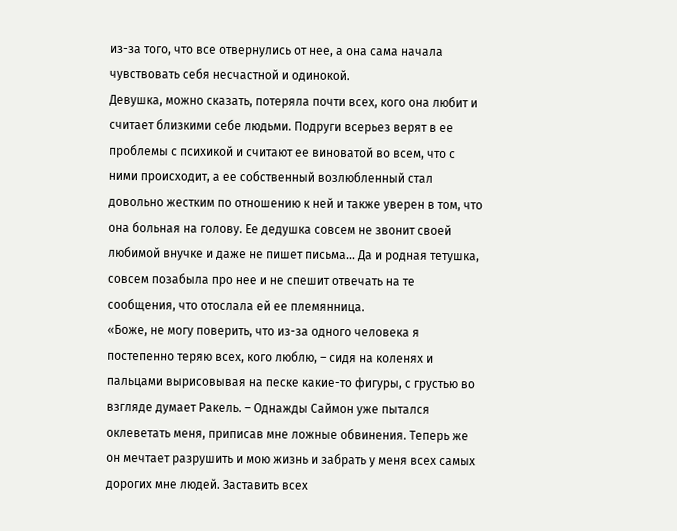из-за того, что все отвернулись от нее, а она сама начала чувствовать себя несчастной и одинокой.
Девушка, можно сказать, потеряла почти всех, кого она любит и считает близкими себе людьми. Подруги всерьез верят в ее проблемы с психикой и считают ее виноватой во всем, что с ними происходит, а ее собственный возлюбленный стал довольно жестким по отношению к ней и также уверен в том, что она больная на голову. Ее дедушка совсем не звонит своей любимой внучке и даже не пишет письма… Да и родная тетушка, совсем позабыла про нее и не спешит отвечать на те сообщения, что отослала ей ее племянница.
«Боже, не могу поверить, что из-за одного человека я постепенно теряю всех, кого люблю, – сидя на коленях и пальцами вырисовывая на песке какие-то фигуры, с грустью во взгляде думает Ракель. – Однажды Саймон уже пытался оклеветать меня, приписав мне ложные обвинения. Теперь же он мечтает разрушить и мою жизнь и забрать у меня всех самых дорогих мне людей. Заставить всех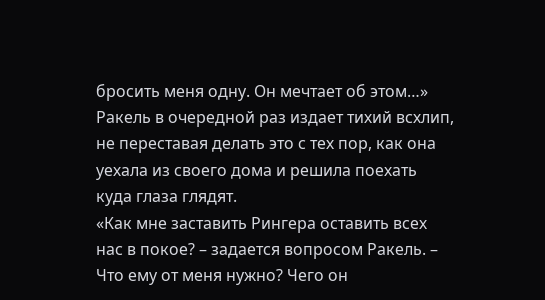бросить меня одну. Он мечтает об этом…»
Ракель в очередной раз издает тихий всхлип, не переставая делать это с тех пор, как она уехала из своего дома и решила поехать куда глаза глядят.
«Как мне заставить Рингера оставить всех нас в покое? – задается вопросом Ракель. – Что ему от меня нужно? Чего он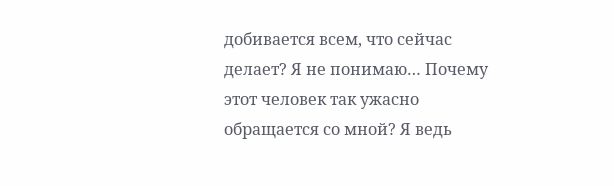добивается всем, что сейчас делает? Я не понимаю… Почему этот человек так ужасно обращается со мной? Я ведь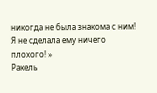никогда не была знакома с ним! Я не сделала ему ничего плохого! »
Ракель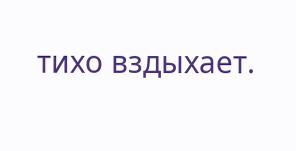тихо вздыхает.